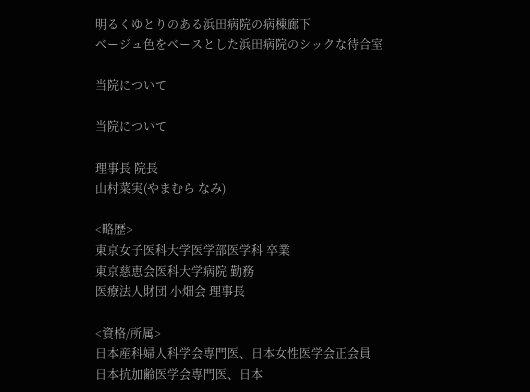明るくゆとりのある浜田病院の病棟廊下
ベージュ色をベースとした浜田病院のシックな待合室

当院について

当院について

理事長 院長
山村菜実(やまむら なみ)

<略歴>
東京女子医科大学医学部医学科 卒業
東京慈恵会医科大学病院 勤務
医療法人財団 小畑会 理事長

<資格/所属>
日本産科婦人科学会専門医、日本女性医学会正会員
日本抗加齢医学会専門医、日本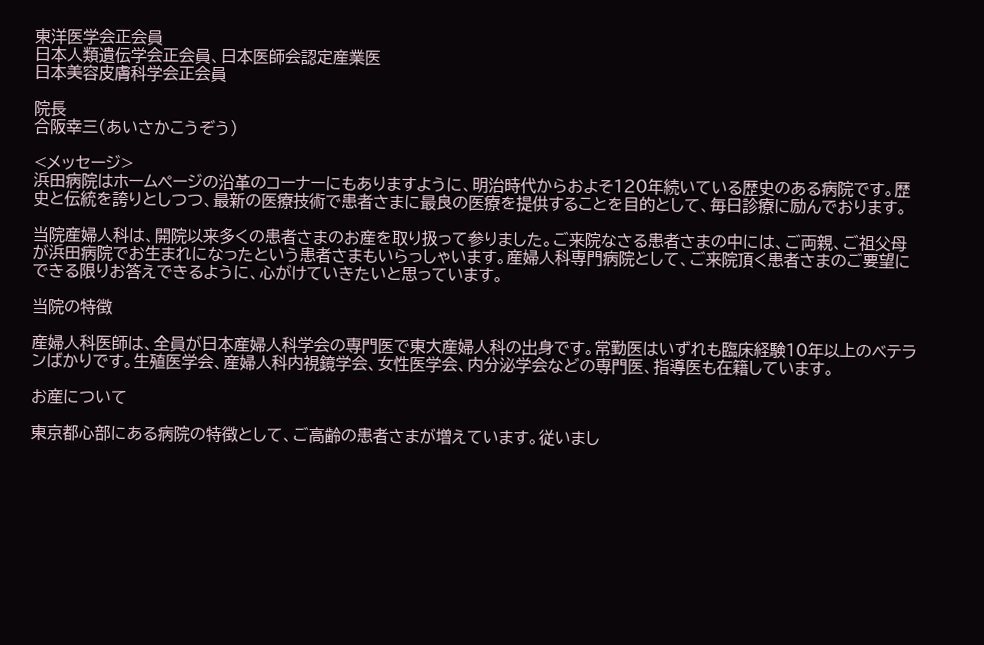東洋医学会正会員
日本人類遺伝学会正会員、日本医師会認定産業医
日本美容皮膚科学会正会員

院長
合阪幸三(あいさかこうぞう)

<メッセージ>
浜田病院はホームページの沿革のコーナーにもありますように、明治時代からおよそ120年続いている歴史のある病院です。歴史と伝統を誇りとしつつ、最新の医療技術で患者さまに最良の医療を提供することを目的として、毎日診療に励んでおります。

当院産婦人科は、開院以来多くの患者さまのお産を取り扱って参りました。ご来院なさる患者さまの中には、ご両親、ご祖父母が浜田病院でお生まれになったという患者さまもいらっしゃいます。産婦人科専門病院として、ご来院頂く患者さまのご要望にできる限りお答えできるように、心がけていきたいと思っています。

当院の特徴

産婦人科医師は、全員が日本産婦人科学会の専門医で東大産婦人科の出身です。常勤医はいずれも臨床経験10年以上のベテランばかりです。生殖医学会、産婦人科内視鏡学会、女性医学会、内分泌学会などの専門医、指導医も在籍しています。

お産について

東京都心部にある病院の特徴として、ご高齢の患者さまが増えています。従いまし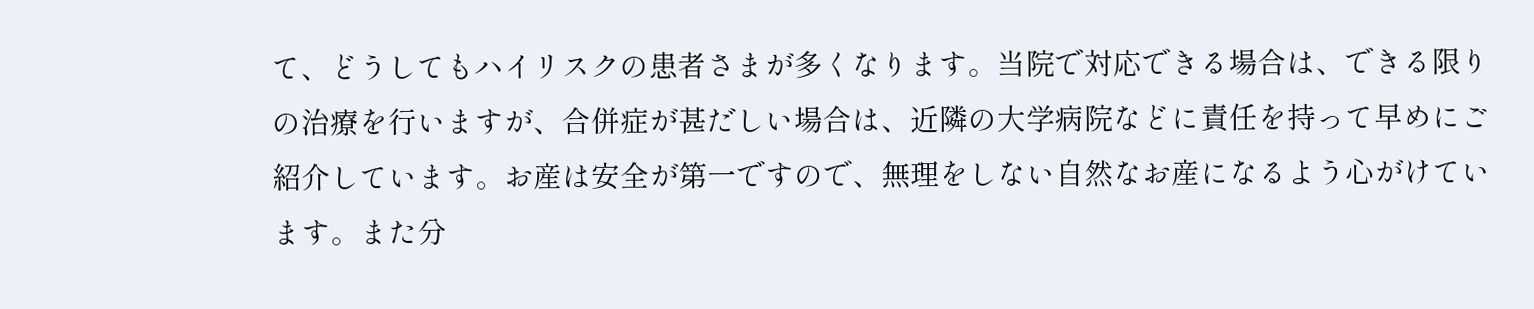て、どうしてもハイリスクの患者さまが多くなります。当院で対応できる場合は、できる限りの治療を行いますが、合併症が甚だしい場合は、近隣の大学病院などに責任を持って早めにご紹介しています。お産は安全が第一ですので、無理をしない自然なお産になるよう心がけています。また分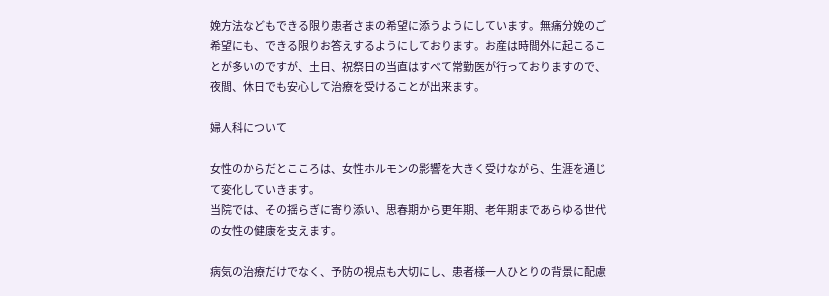娩方法などもできる限り患者さまの希望に添うようにしています。無痛分娩のご希望にも、できる限りお答えするようにしております。お産は時間外に起こることが多いのですが、土日、祝祭日の当直はすべて常勤医が行っておりますので、夜間、休日でも安心して治療を受けることが出来ます。

婦人科について

女性のからだとこころは、女性ホルモンの影響を大きく受けながら、生涯を通じて変化していきます。
当院では、その揺らぎに寄り添い、思春期から更年期、老年期まであらゆる世代の女性の健康を支えます。

病気の治療だけでなく、予防の視点も大切にし、患者様一人ひとりの背景に配慮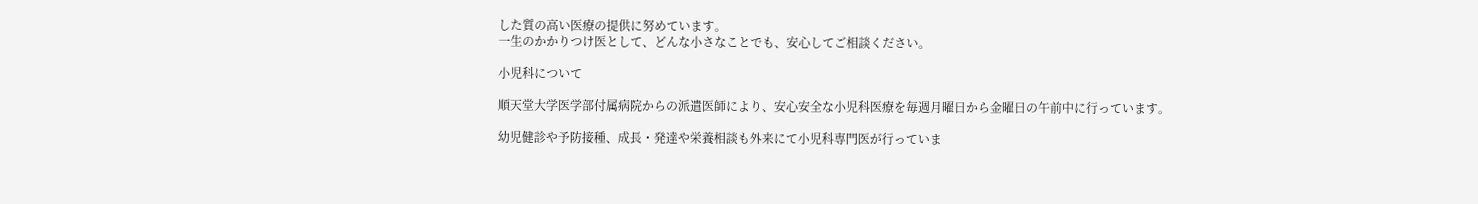した質の高い医療の提供に努めています。
一生のかかりつけ医として、どんな小さなことでも、安心してご相談ください。

小児科について

順天堂大学医学部付属病院からの派遣医師により、安心安全な小児科医療を毎週月曜日から金曜日の午前中に行っています。

幼児健診や予防接種、成長・発達や栄養相談も外来にて小児科専門医が行っていま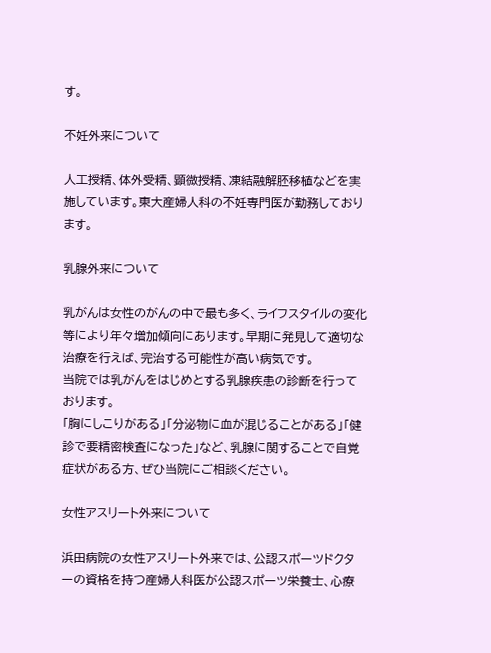す。

不妊外来について

人工授精、体外受精、顕微授精、凍結融解胚移植などを実施しています。東大産婦人科の不妊専門医が勤務しております。

乳腺外来について

乳がんは女性のがんの中で最も多く、ライフスタイルの変化等により年々増加傾向にあります。早期に発見して適切な治療を行えば、完治する可能性が高い病気です。
当院では乳がんをはじめとする乳腺疾患の診断を行っております。
「胸にしこりがある」「分泌物に血が混じることがある」「健診で要精密検査になった」など、乳腺に関することで自覚症状がある方、ぜひ当院にご相談ください。

女性アスリート外来について

浜田病院の女性アスリート外来では、公認スポーツドクターの資格を持つ産婦人科医が公認スポーツ栄養士、心療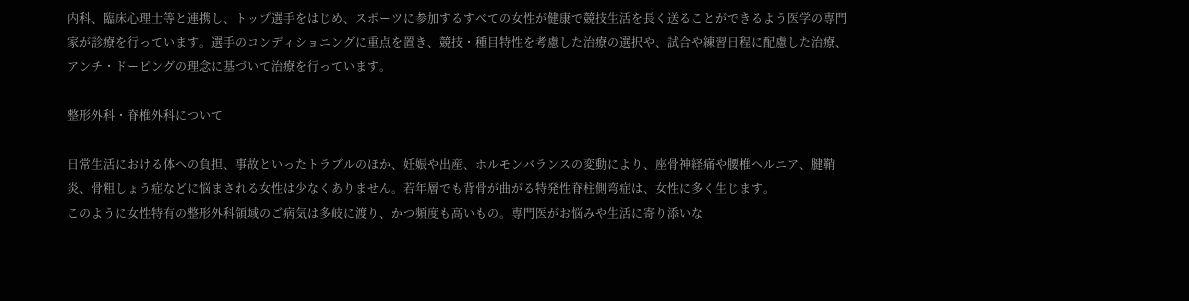内科、臨床心理士等と連携し、トップ選手をはじめ、スポーツに参加するすべての女性が健康で競技生活を長く送ることができるよう医学の専門家が診療を行っています。選手のコンディショニングに重点を置き、競技・種目特性を考慮した治療の選択や、試合や練習日程に配慮した治療、アンチ・ドーピングの理念に基づいて治療を行っています。

整形外科・脊椎外科について

日常生活における体への負担、事故といったトラブルのほか、妊娠や出産、ホルモンバランスの変動により、座骨神経痛や腰椎ヘルニア、腱鞘炎、骨粗しょう症などに悩まされる女性は少なくありません。若年層でも背骨が曲がる特発性脊柱側弯症は、女性に多く生じます。
このように女性特有の整形外科領域のご病気は多岐に渡り、かつ頻度も高いもの。専門医がお悩みや生活に寄り添いな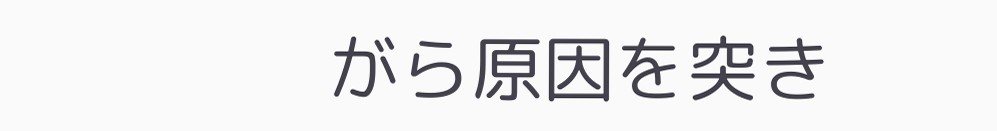がら原因を突き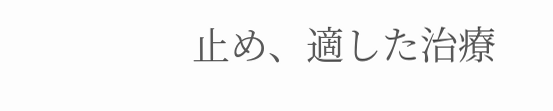止め、適した治療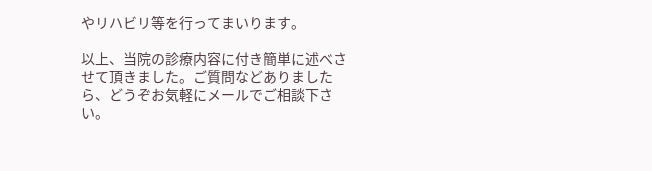やリハビリ等を行ってまいります。

以上、当院の診療内容に付き簡単に述べさせて頂きました。ご質問などありましたら、どうぞお気軽にメールでご相談下さい。